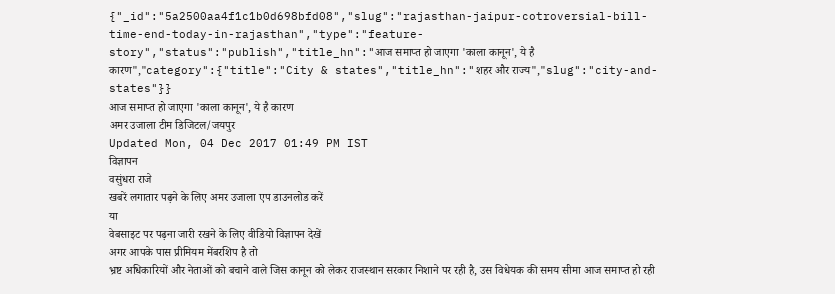{"_id":"5a2500aa4f1c1b0d698bfd08","slug":"rajasthan-jaipur-cotroversial-bill-time-end-today-in-rajasthan","type":"feature-story","status":"publish","title_hn":"आज समाप्त हो जाएगा 'काला कानून', ये है कारण","category":{"title":"City & states","title_hn":"शहर और राज्य","slug":"city-and-states"}}
आज समाप्त हो जाएगा 'काला कानून', ये है कारण
अमर उजाला टीम डिजिटल/जयपुर
Updated Mon, 04 Dec 2017 01:49 PM IST
विज्ञापन
वसुंधरा राजे
खबरें लगातार पढ़ने के लिए अमर उजाला एप डाउनलोड करें
या
वेबसाइट पर पढ़ना जारी रखने के लिए वीडियो विज्ञापन देखें
अगर आपके पास प्रीमियम मेंबरशिप है तो
भ्रष्ट अधिकारियों और नेताओं को बचाने वाले जिस कानून को लेकर राजस्थान सरकार निशाने पर रही है, उस विधेयक की समय सीमा आज समाप्त हो रही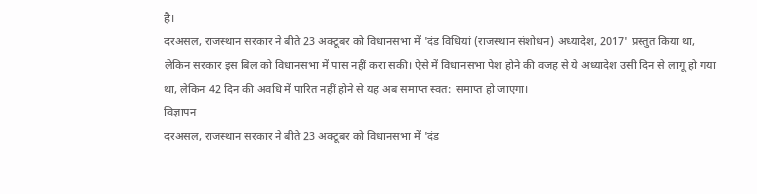है।
दरअसल, राजस्थान सरकार ने बीते 23 अक्टूबर को विधानसभा में 'दंड विधियां (राजस्थान संशोधन) अध्यादेश, 2017' प्रस्तुत किया था, लेकिन सरकार इस बिल को विधानसभा में पास नहीं करा सकी। ऐसे में विधानसभा पेश होने की वजह से ये अध्यादेश उसी दिन से लागू हो गया था, लेकिन 42 दिन की अवधि में पारित नहीं होने से यह अब समाप्त स्वत: समाप्त हो जाएगा।
विज्ञापन
दरअसल, राजस्थान सरकार ने बीते 23 अक्टूबर को विधानसभा में 'दंड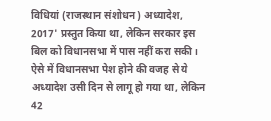विधियां (राजस्थान संशोधन) अध्यादेश, 2017' प्रस्तुत किया था, लेकिन सरकार इस बिल को विधानसभा में पास नहीं करा सकी। ऐसे में विधानसभा पेश होने की वजह से ये अध्यादेश उसी दिन से लागू हो गया था, लेकिन 42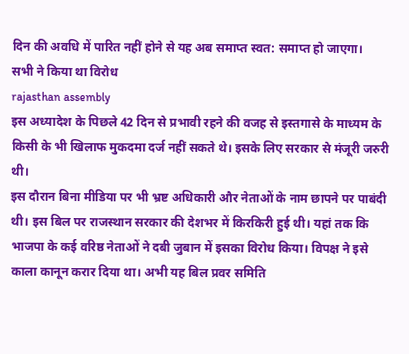दिन की अवधि में पारित नहीं होने से यह अब समाप्त स्वत: समाप्त हो जाएगा।
सभी ने किया था विरोध
rajasthan assembly
इस अध्यादेश के पिछले 42 दिन से प्रभावी रहने की वजह से इस्तगासे के माध्यम के किसी के भी खिलाफ मुकदमा दर्ज नहीं सकते थे। इसके लिए सरकार से मंजूरी जरुरी थी।
इस दौरान बिना मीडिया पर भी भ्रष्ट अधिकारी और नेताओं के नाम छापने पर पाबंदी थी। इस बिल पर राजस्थान सरकार की देशभर में किरकिरी हुई थी। यहां तक कि भाजपा के कई वरिष्ठ नेताओं ने दबी जुबान में इसका विरोध किया। विपक्ष ने इसे काला कानून करार दिया था। अभी यह बिल प्रवर समिति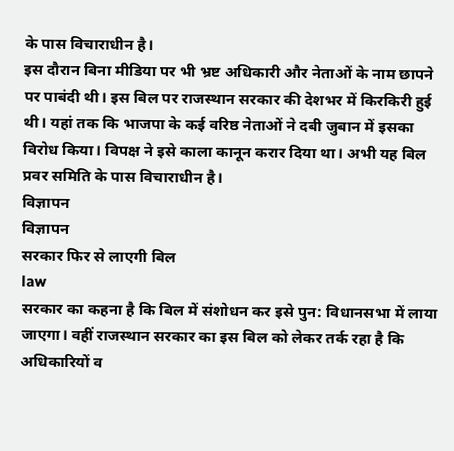के पास विचाराधीन है।
इस दौरान बिना मीडिया पर भी भ्रष्ट अधिकारी और नेताओं के नाम छापने पर पाबंदी थी। इस बिल पर राजस्थान सरकार की देशभर में किरकिरी हुई थी। यहां तक कि भाजपा के कई वरिष्ठ नेताओं ने दबी जुबान में इसका विरोध किया। विपक्ष ने इसे काला कानून करार दिया था। अभी यह बिल प्रवर समिति के पास विचाराधीन है।
विज्ञापन
विज्ञापन
सरकार फिर से लाएगी बिल
law
सरकार का कहना है कि बिल में संशोधन कर इसे पुन: विधानसभा में लाया जाएगा। वहीं राजस्थान सरकार का इस बिल को लेकर तर्क रहा है कि अधिकारियों व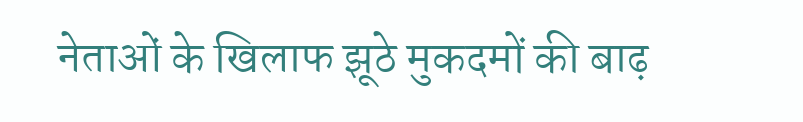नेताओं के खिलाफ झूठे मुकदमों की बाढ़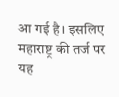आ गई है। इसलिए महाराष्ट्र की तर्ज पर यह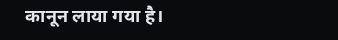कानून लाया गया है।